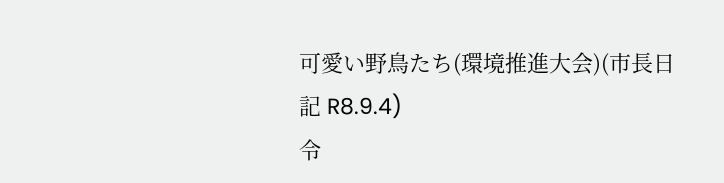可愛い野鳥たち(環境推進大会)(市長日記 R8.9.4)
令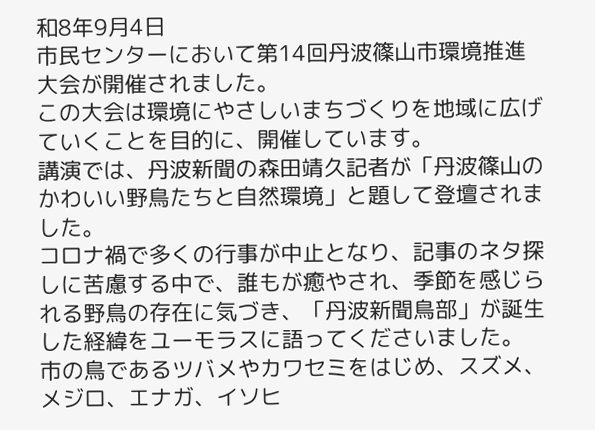和8年9月4日
市民センターにおいて第14回丹波篠山市環境推進大会が開催されました。
この大会は環境にやさしいまちづくりを地域に広げていくことを目的に、開催しています。
講演では、丹波新聞の森田靖久記者が「丹波篠山のかわいい野鳥たちと自然環境」と題して登壇されました。
コロナ禍で多くの行事が中止となり、記事のネタ探しに苦慮する中で、誰もが癒やされ、季節を感じられる野鳥の存在に気づき、「丹波新聞鳥部」が誕生した経緯をユーモラスに語ってくださいました。
市の鳥であるツバメやカワセミをはじめ、スズメ、メジロ、エナガ、イソヒ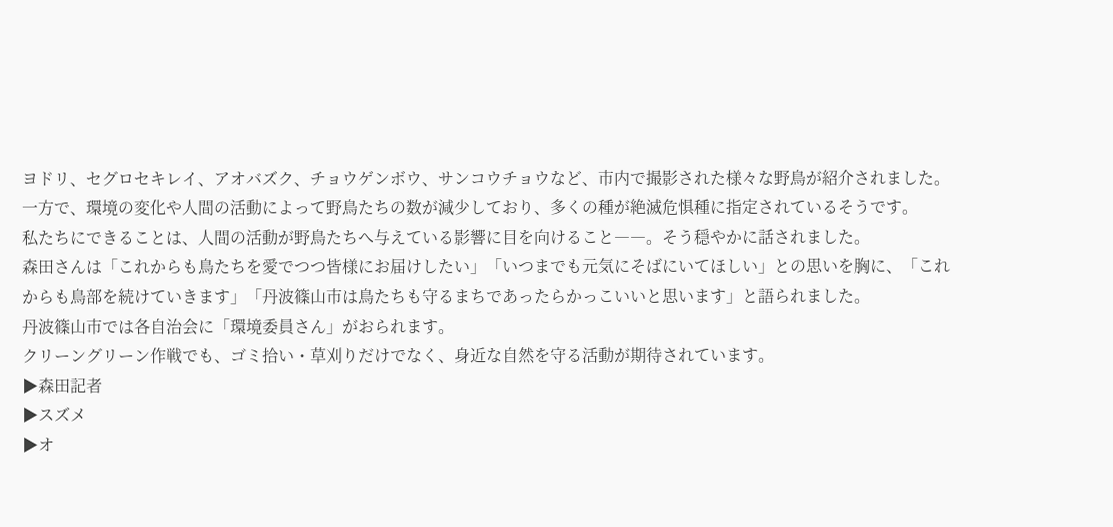ヨドリ、セグロセキレイ、アオバズク、チョウゲンボウ、サンコウチョウなど、市内で撮影された様々な野鳥が紹介されました。
一方で、環境の変化や人間の活動によって野鳥たちの数が減少しており、多くの種が絶滅危惧種に指定されているそうです。
私たちにできることは、人間の活動が野鳥たちへ与えている影響に目を向けること――。そう穏やかに話されました。
森田さんは「これからも鳥たちを愛でつつ皆様にお届けしたい」「いつまでも元気にそばにいてほしい」との思いを胸に、「これからも鳥部を続けていきます」「丹波篠山市は鳥たちも守るまちであったらかっこいいと思います」と語られました。
丹波篠山市では各自治会に「環境委員さん」がおられます。
クリーングリーン作戦でも、ゴミ拾い・草刈りだけでなく、身近な自然を守る活動が期待されています。
▶森田記者
▶スズメ
▶オ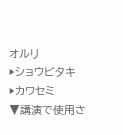オルリ
▶ショウビタキ
▶カワセミ
▼講演で使用さ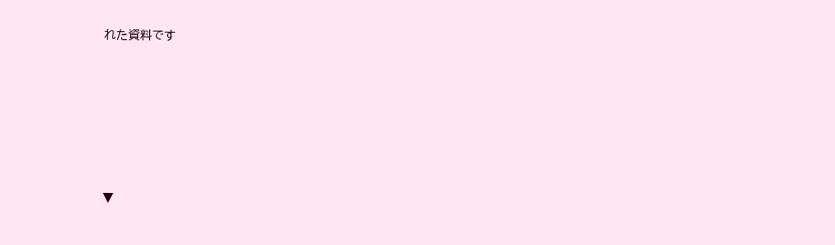れた資料です







▼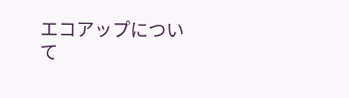エコアップについて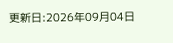更新日:2026年09月04日